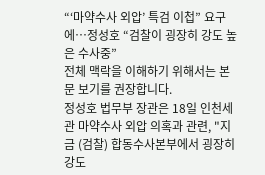“‘마약수사 외압’ 특검 이첩” 요구에…정성호 “검찰이 굉장히 강도 높은 수사중”
전체 맥락을 이해하기 위해서는 본문 보기를 권장합니다.
정성호 법무부 장관은 18일 인천세관 마약수사 외압 의혹과 관련, "지금 (검찰) 합동수사본부에서 굉장히 강도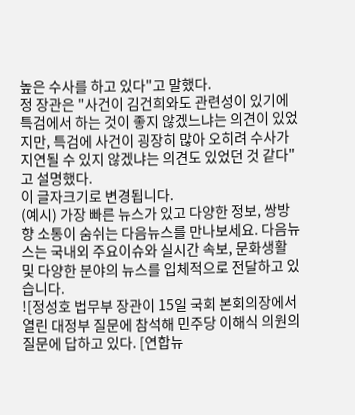높은 수사를 하고 있다"고 말했다.
정 장관은 "사건이 김건희와도 관련성이 있기에 특검에서 하는 것이 좋지 않겠느냐는 의견이 있었지만, 특검에 사건이 굉장히 많아 오히려 수사가 지연될 수 있지 않겠냐는 의견도 있었던 것 같다"고 설명했다.
이 글자크기로 변경됩니다.
(예시) 가장 빠른 뉴스가 있고 다양한 정보, 쌍방향 소통이 숨쉬는 다음뉴스를 만나보세요. 다음뉴스는 국내외 주요이슈와 실시간 속보, 문화생활 및 다양한 분야의 뉴스를 입체적으로 전달하고 있습니다.
![정성호 법무부 장관이 15일 국회 본회의장에서 열린 대정부 질문에 참석해 민주당 이해식 의원의 질문에 답하고 있다. [연합뉴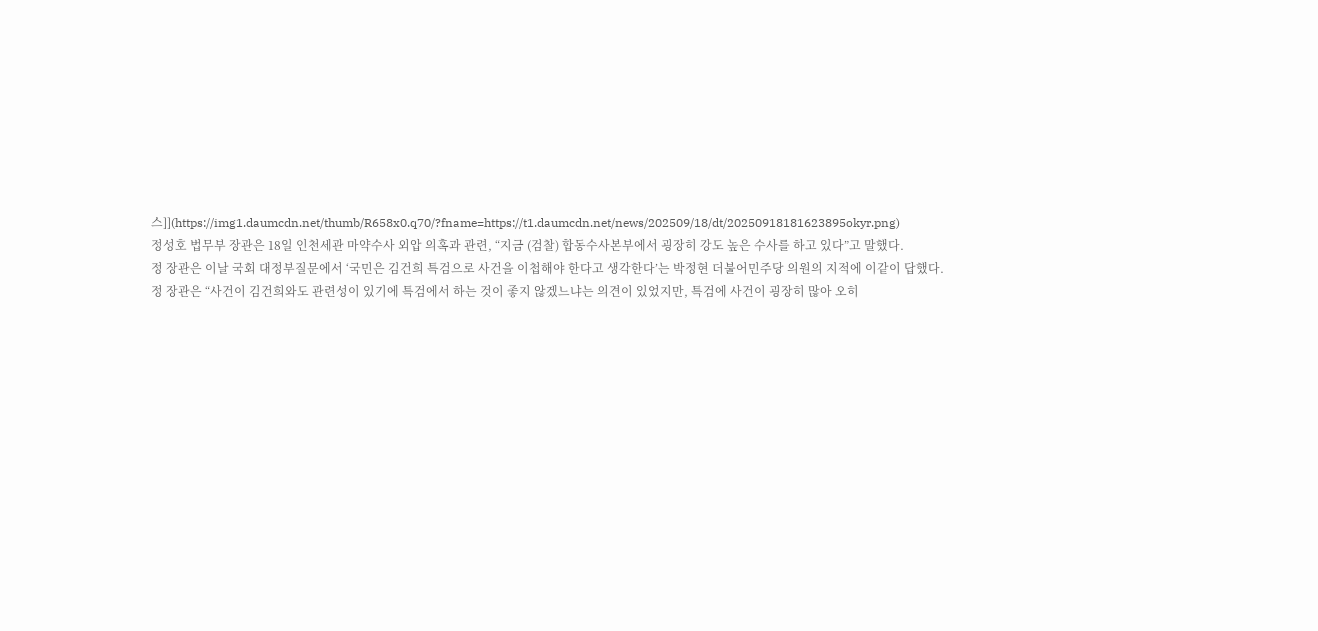스]](https://img1.daumcdn.net/thumb/R658x0.q70/?fname=https://t1.daumcdn.net/news/202509/18/dt/20250918181623895okyr.png)
정성호 법무부 장관은 18일 인천세관 마약수사 외압 의혹과 관련, “지금 (검찰) 합동수사본부에서 굉장히 강도 높은 수사를 하고 있다”고 말했다.
정 장관은 이날 국회 대정부질문에서 ‘국민은 김건희 특검으로 사건을 이첩해야 한다고 생각한다’는 박정현 더불어민주당 의원의 지적에 이같이 답했다.
정 장관은 “사건이 김건희와도 관련성이 있기에 특검에서 하는 것이 좋지 않겠느냐는 의견이 있었지만, 특검에 사건이 굉장히 많아 오히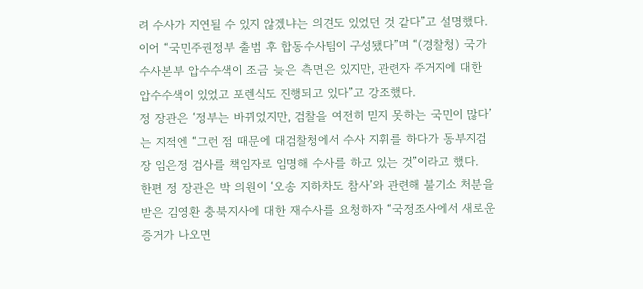려 수사가 지연될 수 있지 않겠냐는 의견도 있었던 것 같다”고 설명했다. 이어 “국민주권정부 출범 후 합동수사팀이 구성됐다”며 “(경찰청) 국가수사본부 압수수색이 조금 늦은 측면은 있지만, 관련자 주거지에 대한 압수수색이 있었고 포렌식도 진행되고 있다”고 강조했다.
정 장관은 ‘정부는 바뀌었지만, 검찰을 여전히 믿지 못하는 국민이 많다’는 지적엔 “그런 점 때문에 대검찰청에서 수사 지휘를 하다가 동부지검장 임은정 검사를 책임자로 임명해 수사를 하고 있는 것”이라고 했다.
한편 정 장관은 박 의원이 ‘오송 지하차도 참사’와 관련해 불기소 처분을 받은 김영환 충북지사에 대한 재수사를 요청하자 “국정조사에서 새로운 증거가 나오면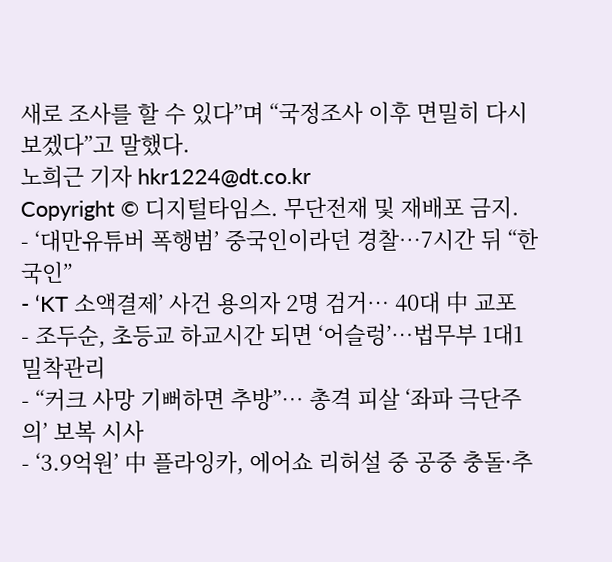새로 조사를 할 수 있다”며 “국정조사 이후 면밀히 다시 보겠다”고 말했다.
노희근 기자 hkr1224@dt.co.kr
Copyright © 디지털타임스. 무단전재 및 재배포 금지.
- ‘대만유튜버 폭행범’ 중국인이라던 경찰…7시간 뒤 “한국인”
- ‘KT 소액결제’ 사건 용의자 2명 검거… 40대 中 교포
- 조두순, 초등교 하교시간 되면 ‘어슬렁’…법무부 1대1 밀착관리
- “커크 사망 기뻐하면 추방”… 총격 피살 ‘좌파 극단주의’ 보복 시사
- ‘3.9억원’ 中 플라잉카, 에어쇼 리허설 중 공중 충돌·추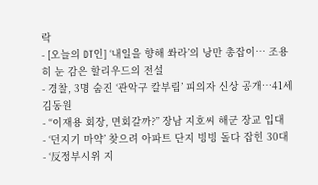락
- [오늘의 DT인] ‘내일을 향해 쏴라’의 낭만 총잡이… 조용히 눈 감은 할리우드의 전설
- 경찰, 3명 숨진 ‘관악구 칼부림’ 피의자 신상 공개…41세 김동원
- “이재용 회장, 면회갈까?” 장남 지호씨 해군 장교 입대
- ‘던지기 마약’ 찾으려 아파트 단지 빙빙 돌다 잡힌 30대
- ‘反정부시위 지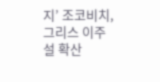지’ 조코비치, 그리스 이주설 확산